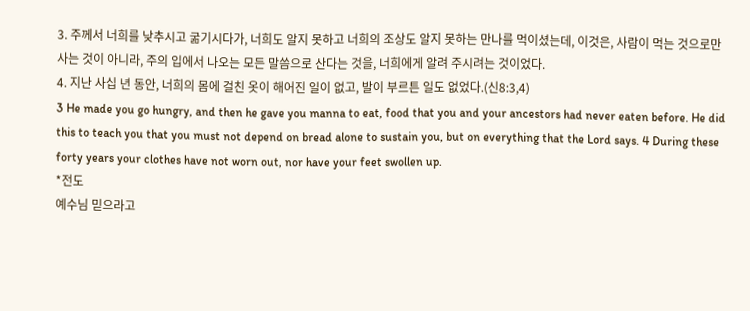3. 주께서 너희를 낮추시고 굶기시다가, 너희도 알지 못하고 너희의 조상도 알지 못하는 만나를 먹이셨는데, 이것은, 사람이 먹는 것으로만 사는 것이 아니라, 주의 입에서 나오는 모든 말씀으로 산다는 것을, 너희에게 알려 주시려는 것이었다.
4. 지난 사십 년 동안, 너희의 몸에 걸친 옷이 해어진 일이 없고, 발이 부르튼 일도 없었다.(신8:3,4)
3 He made you go hungry, and then he gave you manna to eat, food that you and your ancestors had never eaten before. He did this to teach you that you must not depend on bread alone to sustain you, but on everything that the Lord says. 4 During these forty years your clothes have not worn out, nor have your feet swollen up.
*전도
예수님 믿으라고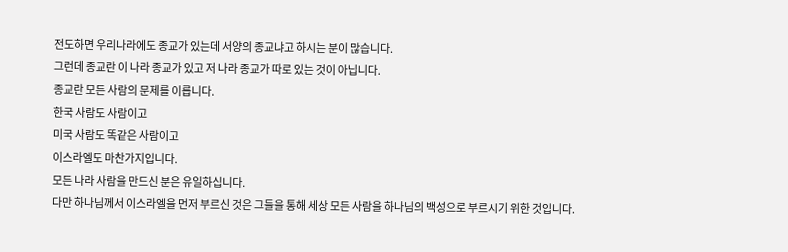전도하면 우리나라에도 종교가 있는데 서양의 종교냐고 하시는 분이 많습니다.
그런데 종교란 이 나라 종교가 있고 저 나라 종교가 따로 있는 것이 아닙니다.
종교란 모든 사람의 문제를 이릅니다.
한국 사람도 사람이고
미국 사람도 똑같은 사람이고
이스라엘도 마찬가지입니다.
모든 나라 사람을 만드신 분은 유일하십니다.
다만 하나님께서 이스라엘을 먼저 부르신 것은 그들을 통해 세상 모든 사람을 하나님의 백성으로 부르시기 위한 것입니다.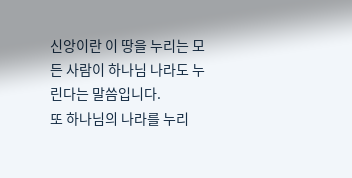신앙이란 이 땅을 누리는 모든 사람이 하나님 나라도 누린다는 말씀입니다.
또 하나님의 나라를 누리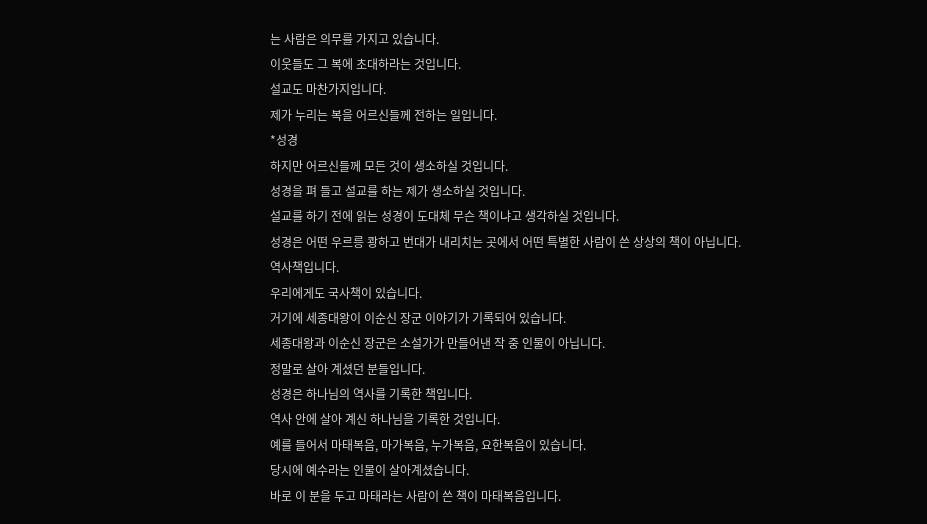는 사람은 의무를 가지고 있습니다.
이웃들도 그 복에 초대하라는 것입니다.
설교도 마찬가지입니다.
제가 누리는 복을 어르신들께 전하는 일입니다.
*성경
하지만 어르신들께 모든 것이 생소하실 것입니다.
성경을 펴 들고 설교를 하는 제가 생소하실 것입니다.
설교를 하기 전에 읽는 성경이 도대체 무슨 책이냐고 생각하실 것입니다.
성경은 어떤 우르릉 쾅하고 번대가 내리치는 곳에서 어떤 특별한 사람이 쓴 상상의 책이 아닙니다.
역사책입니다.
우리에게도 국사책이 있습니다.
거기에 세종대왕이 이순신 장군 이야기가 기록되어 있습니다.
세종대왕과 이순신 장군은 소설가가 만들어낸 작 중 인물이 아닙니다.
정말로 살아 계셨던 분들입니다.
성경은 하나님의 역사를 기록한 책입니다.
역사 안에 살아 계신 하나님을 기록한 것입니다.
예를 들어서 마태복음, 마가복음, 누가복음, 요한복음이 있습니다.
당시에 예수라는 인물이 살아계셨습니다.
바로 이 분을 두고 마태라는 사람이 쓴 책이 마태복음입니다.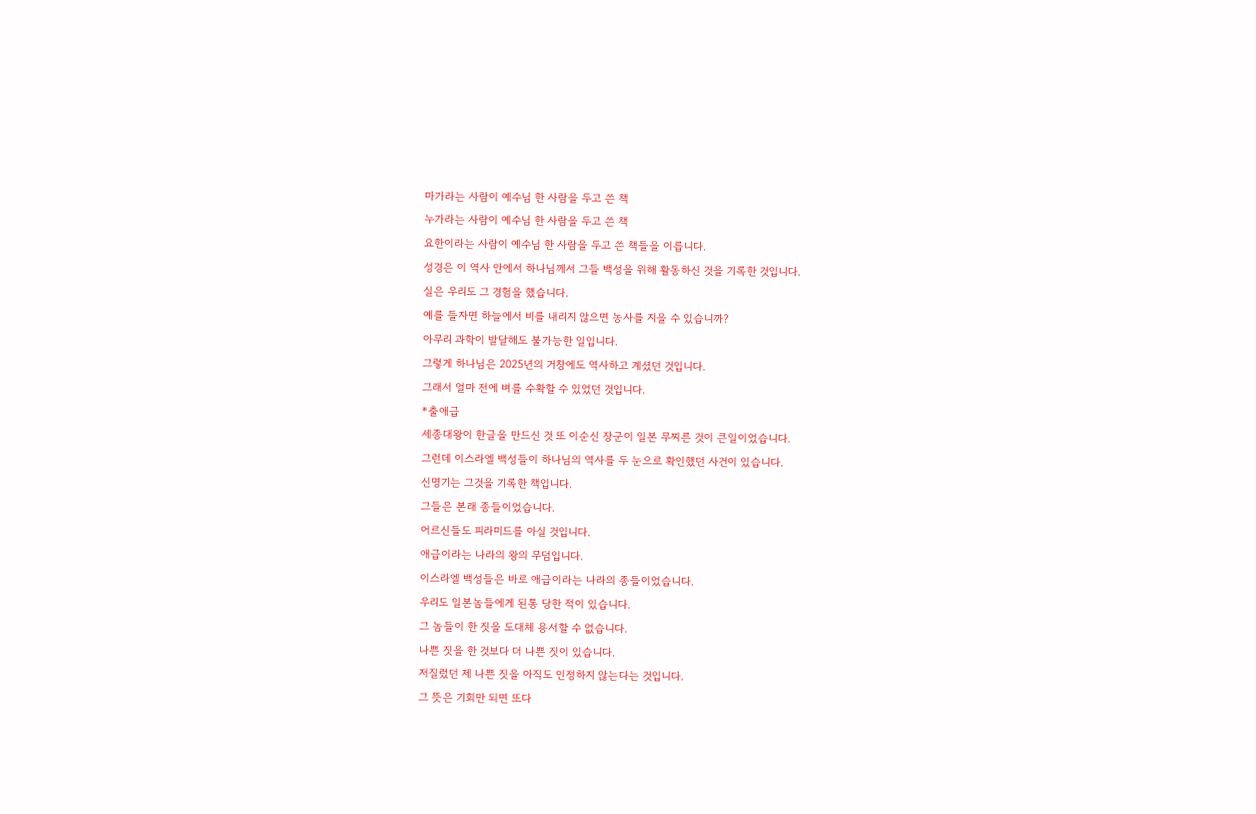마가라는 사람이 예수님 한 사람을 두고 쓴 책
누가라는 사람이 예수님 한 사람을 두고 쓴 책
요한이라는 사람이 예수님 한 사람을 두고 쓴 책들을 이릅니다.
성경은 이 역사 안에서 하나님께서 그들 백성을 위해 활동하신 것을 기록한 것입니다.
실은 우리도 그 경험을 했습니다.
예를 들자면 하늘에서 비를 내리지 않으면 농사를 지을 수 있습니까?
아무리 과학이 발달해도 불가능한 일입니다.
그렇게 하나님은 2025년의 거창에도 역사하고 계셨던 것입니다.
그래서 얼마 전에 벼를 수확할 수 있었던 것입니다.
*출애급
세종대왕이 한글을 만드신 것 또 이순신 장군이 일본 무찌른 것이 큰일이었습니다.
그런데 이스라엘 백성들이 하나님의 역사를 두 눈으로 확인했던 사건이 있습니다.
신명기는 그것을 기록한 책입니다.
그들은 본래 종들이었습니다.
어르신들도 피라미드를 아실 것입니다.
애급이라는 나라의 왕의 무덤입니다.
이스라엘 백성들은 바로 애급이라는 나라의 종들이었습니다.
우리도 일본놈들에게 된통 당한 적이 있습니다.
그 놈들이 한 짓을 도대체 용서할 수 없습니다.
나쁜 짓을 한 것보다 더 나쁜 짓이 있습니다.
저질렀던 제 나쁜 짓을 아직도 인정하지 않는다는 것입니다.
그 뜻은 기회만 되면 또다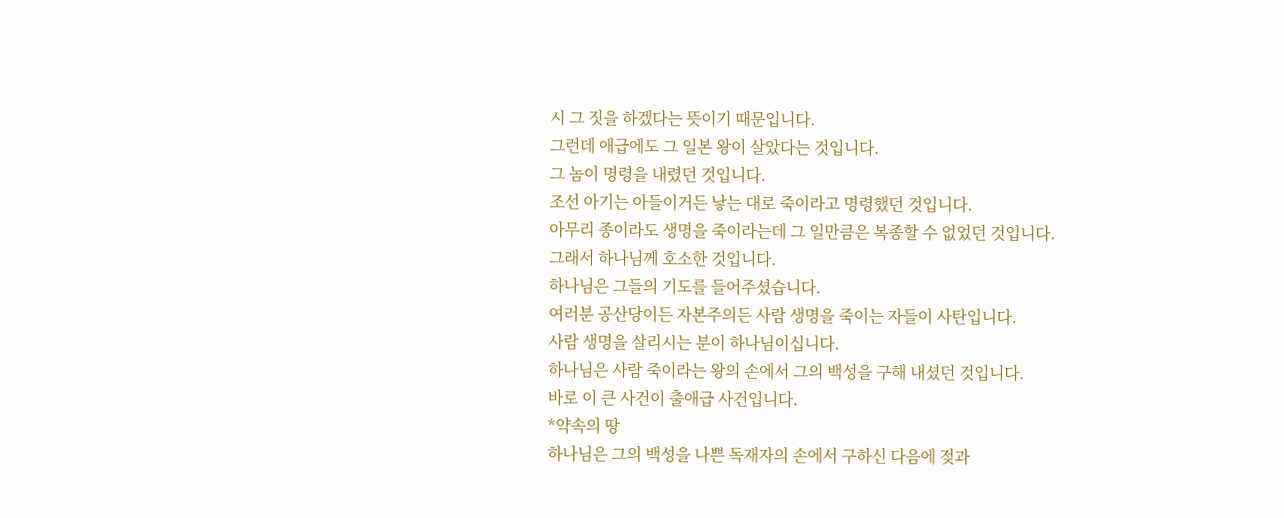시 그 짓을 하겠다는 뜻이기 때문입니다.
그런데 애급에도 그 일본 왕이 살았다는 것입니다.
그 놈이 명령을 내렸던 것입니다.
조선 아기는 아들이거든 낳는 대로 죽이라고 명령했던 것입니다.
아무리 종이라도 생명을 죽이라는데 그 일만큼은 복종할 수 없었던 것입니다.
그래서 하나님께 호소한 것입니다.
하나님은 그들의 기도를 들어주셨습니다.
여러분 공산당이든 자본주의든 사람 생명을 죽이는 자들이 사탄입니다.
사람 생명을 살리시는 분이 하나님이십니다.
하나님은 사람 죽이라는 왕의 손에서 그의 백성을 구해 내셨던 것입니다.
바로 이 큰 사건이 출애급 사건입니다.
*약속의 땅
하나님은 그의 백성을 나쁜 독재자의 손에서 구하신 다음에 젖과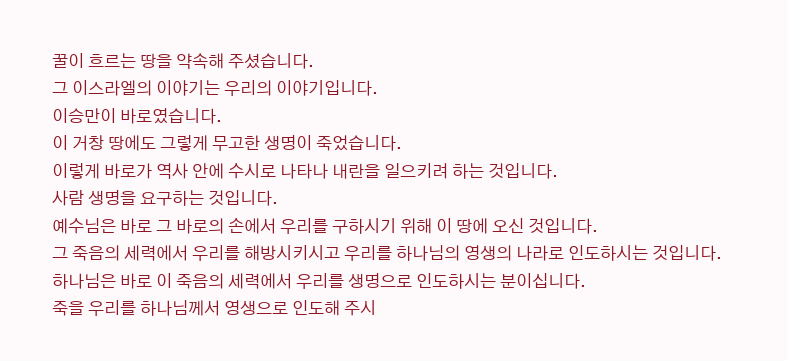꿀이 흐르는 땅을 약속해 주셨습니다.
그 이스라엘의 이야기는 우리의 이야기입니다.
이승만이 바로였습니다.
이 거창 땅에도 그렇게 무고한 생명이 죽었습니다.
이렇게 바로가 역사 안에 수시로 나타나 내란을 일으키려 하는 것입니다.
사람 생명을 요구하는 것입니다.
예수님은 바로 그 바로의 손에서 우리를 구하시기 위해 이 땅에 오신 것입니다.
그 죽음의 세력에서 우리를 해방시키시고 우리를 하나님의 영생의 나라로 인도하시는 것입니다.
하나님은 바로 이 죽음의 세력에서 우리를 생명으로 인도하시는 분이십니다.
죽을 우리를 하나님께서 영생으로 인도해 주시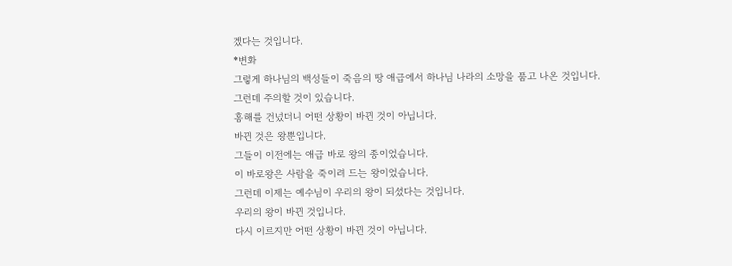겠다는 것입니다.
*변화
그렇게 하나님의 백성들이 죽음의 땅 애급에서 하나님 나라의 소망을 품고 나온 것입니다.
그런데 주의할 것이 있습니다.
홍해를 건넜더니 어떤 상황이 바뀐 것이 아닙니다.
바뀐 것은 왕뿐입니다.
그들이 이전에는 애급 바로 왕의 종이었습니다.
이 바로왕은 사람을 죽이려 드는 왕이었습니다.
그런데 이제는 예수님이 우리의 왕이 되셨다는 것입니다.
우리의 왕이 바뀐 것입니다.
다시 이르지만 어떤 상황이 바뀐 것이 아닙니다.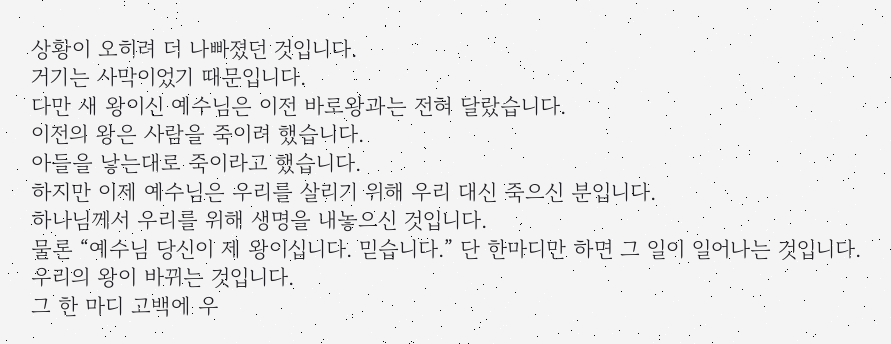상황이 오히려 더 나빠졌던 것입니다.
거기는 사막이었기 때문입니다.
다만 새 왕이신 예수님은 이전 바로왕과는 전혀 달랐습니다.
이전의 왕은 사람을 죽이려 했습니다.
아들을 낳는대로 죽이라고 했습니다.
하지만 이제 예수님은 우리를 살리기 위해 우리 대신 죽으신 분입니다.
하나님께서 우리를 위해 생명을 내놓으신 것입니다.
물론 “예수님 당신이 제 왕이십니다. 믿습니다.” 단 한마디만 하면 그 일이 일어나는 것입니다.
우리의 왕이 바뀌는 것입니다.
그 한 마디 고백에 우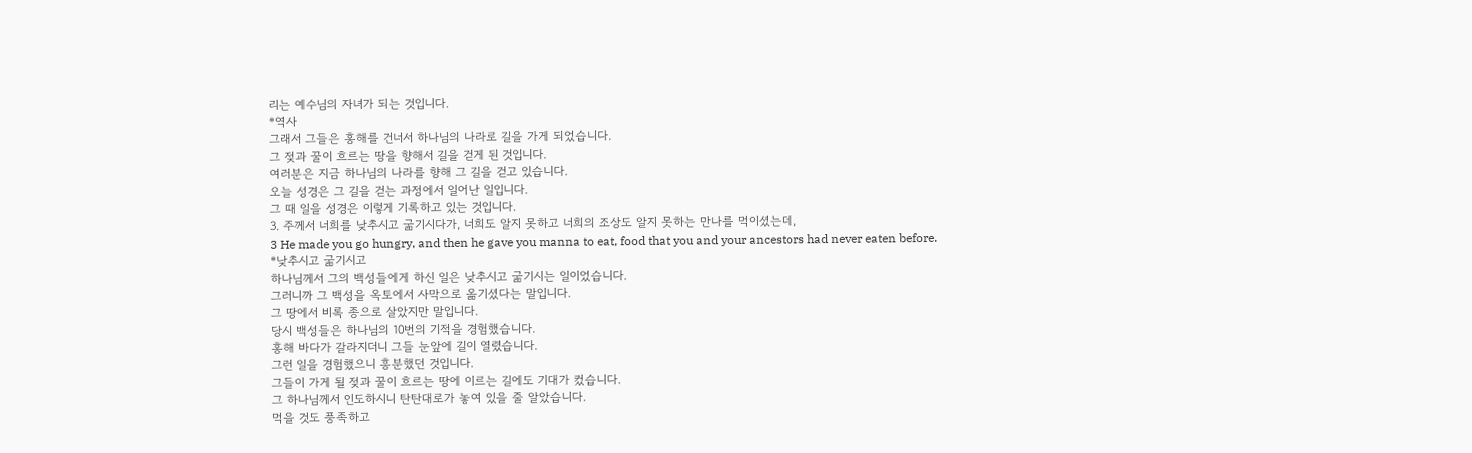리는 예수님의 자녀가 되는 것입니다.
*역사
그래서 그들은 홍해를 건너서 하나님의 나라로 길을 가게 되었습니다.
그 젖과 꿀이 흐르는 땅을 향해서 길을 걷게 된 것입니다.
여러분은 지금 하나님의 나라를 향해 그 길을 걷고 있습니다.
오늘 성경은 그 길을 걷는 과정에서 일어난 일입니다.
그 때 일을 성경은 이렇게 기록하고 있는 것입니다.
3. 주께서 너희를 낮추시고 굶기시다가, 너희도 알지 못하고 너희의 조상도 알지 못하는 만나를 먹이셨는데,
3 He made you go hungry, and then he gave you manna to eat, food that you and your ancestors had never eaten before.
*낮추시고 굶기시고
하나님께서 그의 백성들에게 하신 일은 낮추시고 굶기시는 일이었습니다.
그러니까 그 백성을 옥토에서 사막으로 옮기셨다는 말입니다.
그 땅에서 비록 종으로 살았지만 말입니다.
당시 백성들은 하나님의 10번의 기적을 경험했습니다.
홍해 바다가 갈라지더니 그들 눈앞에 길이 열렸습니다.
그런 일을 경험했으니 흥분했던 것입니다.
그들이 가게 될 젖과 꿀이 흐르는 땅에 이르는 길에도 기대가 컸습니다.
그 하나님께서 인도하시니 탄탄대로가 놓여 있을 줄 알았습니다.
먹을 것도 풍족하고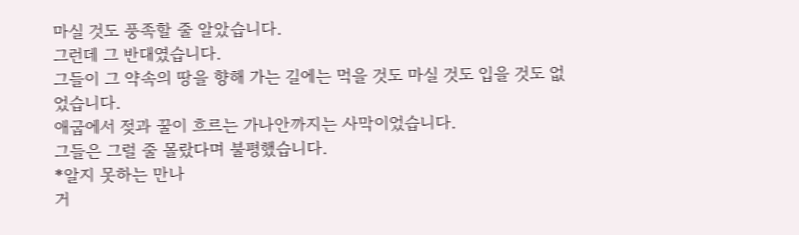마실 것도 풍족할 줄 알았습니다.
그런데 그 반대였습니다.
그들이 그 약속의 땅을 향해 가는 길에는 먹을 것도 마실 것도 입을 것도 없었습니다.
애굽에서 젖과 꿀이 흐르는 가나안까지는 사막이었습니다.
그들은 그럴 줄 몰랐다며 불평했습니다.
*알지 못하는 만나
거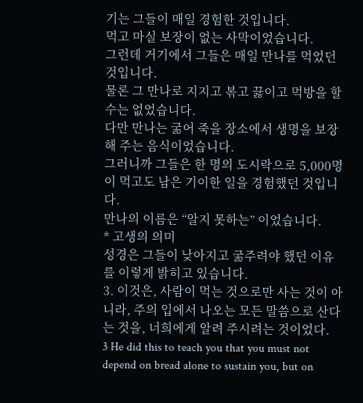기는 그들이 매일 경험한 것입니다.
먹고 마실 보장이 없는 사막이었습니다.
그런데 거기에서 그들은 매일 만나를 먹었던 것입니다.
물론 그 만나로 지지고 볶고 끓이고 먹방을 할 수는 없었습니다.
다만 만나는 굶어 죽을 장소에서 생명을 보장해 주는 음식이었습니다.
그러니까 그들은 한 명의 도시락으로 5,000명이 먹고도 남은 기이한 일을 경험했던 것입니다.
만나의 이름은 “알지 못하는” 이었습니다.
* 고생의 의미
성경은 그들이 낮아지고 굶주려야 했던 이유를 이렇게 밝히고 있습니다.
3. 이것은, 사람이 먹는 것으로만 사는 것이 아니라, 주의 입에서 나오는 모든 말씀으로 산다는 것을, 너희에게 알려 주시려는 것이었다.
3 He did this to teach you that you must not depend on bread alone to sustain you, but on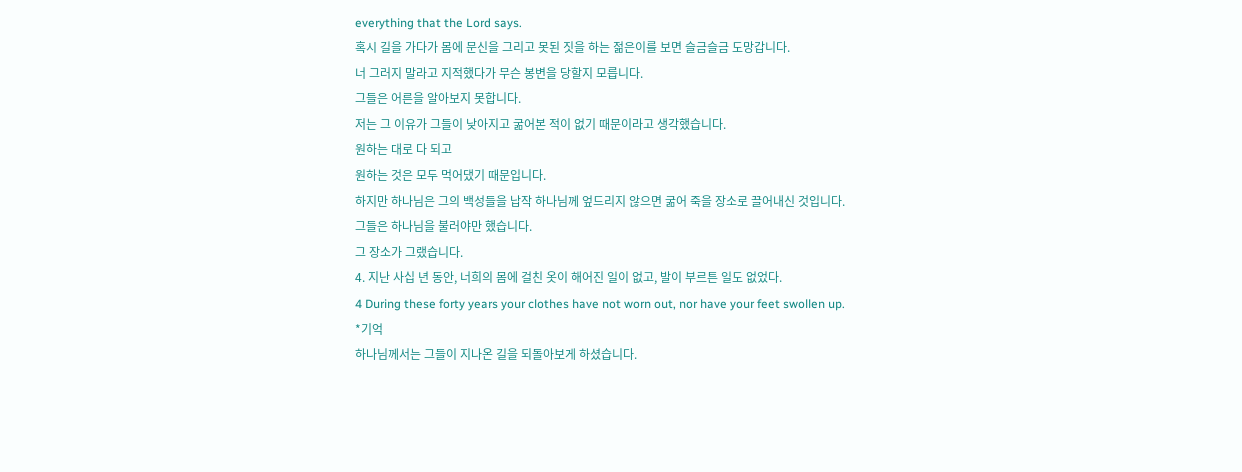everything that the Lord says.
혹시 길을 가다가 몸에 문신을 그리고 못된 짓을 하는 젊은이를 보면 슬금슬금 도망갑니다.
너 그러지 말라고 지적했다가 무슨 봉변을 당할지 모릅니다.
그들은 어른을 알아보지 못합니다.
저는 그 이유가 그들이 낮아지고 굶어본 적이 없기 때문이라고 생각했습니다.
원하는 대로 다 되고
원하는 것은 모두 먹어댔기 때문입니다.
하지만 하나님은 그의 백성들을 납작 하나님께 엎드리지 않으면 굶어 죽을 장소로 끌어내신 것입니다.
그들은 하나님을 불러야만 했습니다.
그 장소가 그랬습니다.
4. 지난 사십 년 동안, 너희의 몸에 걸친 옷이 해어진 일이 없고, 발이 부르튼 일도 없었다.
4 During these forty years your clothes have not worn out, nor have your feet swollen up.
*기억
하나님께서는 그들이 지나온 길을 되돌아보게 하셨습니다.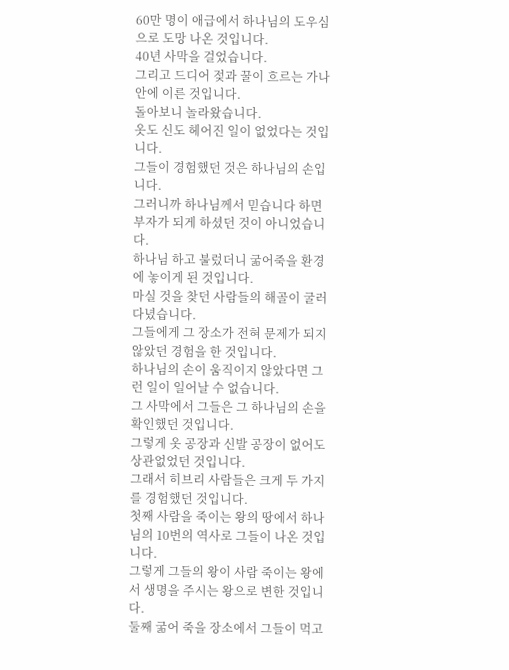60만 명이 애급에서 하나님의 도우심으로 도망 나온 것입니다.
40년 사막을 걸었습니다.
그리고 드디어 젖과 꿀이 흐르는 가나안에 이른 것입니다.
돌아보니 놀라왔습니다.
옷도 신도 헤어진 일이 없었다는 것입니다.
그들이 경험했던 것은 하나님의 손입니다.
그러니까 하나님께서 믿습니다 하면 부자가 되게 하셨던 것이 아니었습니다.
하나님 하고 불렀더니 굶어죽을 환경에 놓이게 된 것입니다.
마실 것을 찾던 사람들의 해골이 굴러다녔습니다.
그들에게 그 장소가 전혀 문제가 되지 않았던 경험을 한 것입니다.
하나님의 손이 움직이지 않았다면 그런 일이 일어날 수 없습니다.
그 사막에서 그들은 그 하나님의 손을 확인했던 것입니다.
그렇게 옷 공장과 신발 공장이 없어도 상관없었던 것입니다.
그래서 히브리 사람들은 크게 두 가지를 경험했던 것입니다.
첫째 사람을 죽이는 왕의 땅에서 하나님의 10번의 역사로 그들이 나온 것입니다.
그렇게 그들의 왕이 사람 죽이는 왕에서 생명을 주시는 왕으로 변한 것입니다.
둘째 굶어 죽을 장소에서 그들이 먹고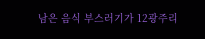남은 음식 부스러기가 12광주리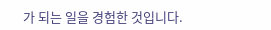가 되는 일을 경험한 것입니다.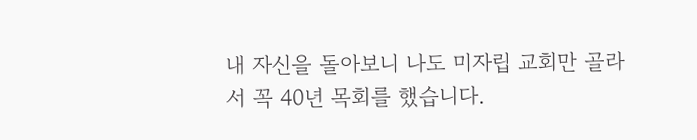내 자신을 돌아보니 나도 미자립 교회만 골라서 꼭 40년 목회를 했습니다.